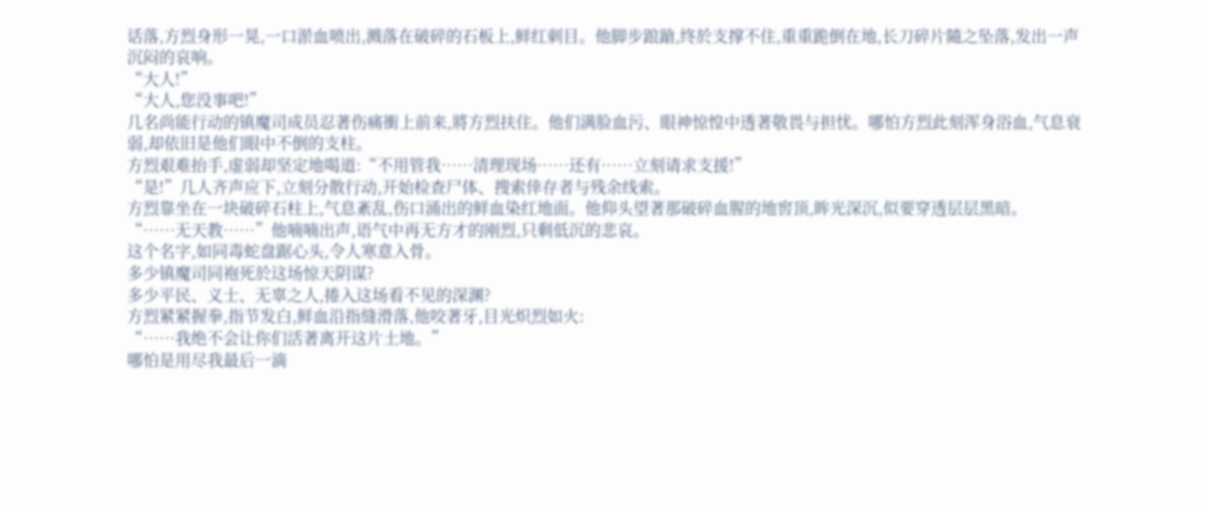话落,方烈身形一晃,一口淤血喷出,溅落在破碎的石板上,鲜红刺目。他脚步踉蹌,终於支撑不住,重重跪倒在地,长刀碎片隨之坠落,发出一声沉闷的哀响。
“大人!”
“大人,您没事吧!”
几名尚能行动的镇魔司成员忍著伤痛衝上前来,將方烈扶住。他们满脸血污、眼神惊惶中透著敬畏与担忧。哪怕方烈此刻浑身浴血,气息衰弱,却依旧是他们眼中不倒的支柱。
方烈艰难抬手,虚弱却坚定地喝道:“不用管我……清理现场……还有……立刻请求支援!”
“是!”几人齐声应下,立刻分散行动,开始检查尸体、搜索倖存者与残余线索。
方烈靠坐在一块破碎石柱上,气息紊乱,伤口涌出的鲜血染红地面。他仰头望著那破碎血腥的地窖顶,眸光深沉,似要穿透层层黑暗。
“……无天教……”他喃喃出声,语气中再无方才的刚烈,只剩低沉的悲哀。
这个名字,如同毒蛇盘踞心头,令人寒意入骨。
多少镇魔司同袍死於这场惊天阴谋?
多少平民、义士、无辜之人,捲入这场看不见的深渊?
方烈紧紧握拳,指节发白,鲜血沿指缝滑落,他咬著牙,目光炽烈如火:
“……我绝不会让你们活著离开这片土地。”
哪怕是用尽我最后一滴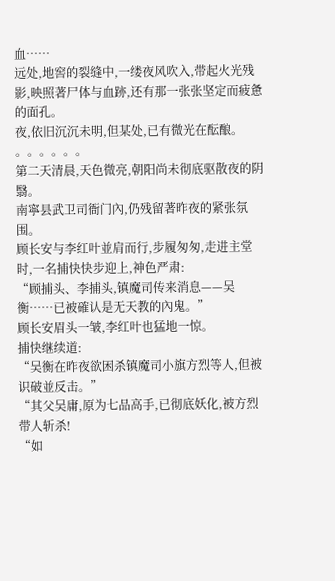血……
远处,地窖的裂缝中,一缕夜风吹入,带起火光残影,映照著尸体与血跡,还有那一张张坚定而疲惫的面孔。
夜,依旧沉沉未明,但某处,已有微光在酝酿。
。。。。。。
第二天清晨,天色微亮,朝阳尚未彻底驱散夜的阴翳。
南寧县武卫司衙门內,仍残留著昨夜的紧张氛围。
顾长安与李红叶並肩而行,步履匆匆,走进主堂时,一名捕快快步迎上,神色严肃:
“顾捕头、李捕头,镇魔司传来消息——吴衡……已被確认是无天教的內鬼。”
顾长安眉头一皱,李红叶也猛地一惊。
捕快继续道:
“吴衡在昨夜欲困杀镇魔司小旗方烈等人,但被识破並反击。”
“其父吴庸,原为七品高手,已彻底妖化,被方烈带人斩杀!
“如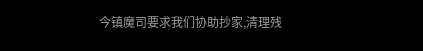今镇魔司要求我们协助抄家,清理残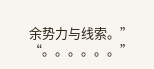余势力与线索。”
“。。。。。。”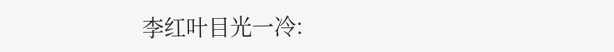李红叶目光一冷: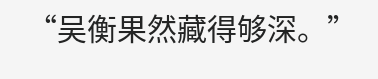“吴衡果然藏得够深。”